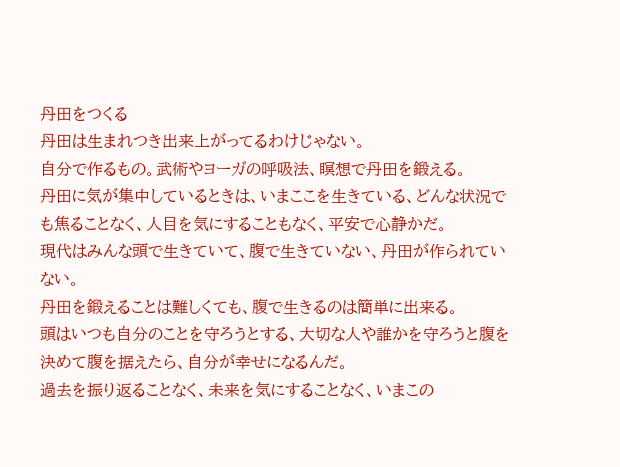丹田をつくる
丹田は生まれつき出来上がってるわけじゃない。
自分で作るもの。武術やヨーガの呼吸法、瞑想で丹田を鍛える。
丹田に気が集中しているときは、いまここを生きている、どんな状況でも焦ることなく、人目を気にすることもなく、平安で心静かだ。
現代はみんな頭で生きていて、腹で生きていない、丹田が作られていない。
丹田を鍛えることは難しくても、腹で生きるのは簡単に出来る。
頭はいつも自分のことを守ろうとする、大切な人や誰かを守ろうと腹を決めて腹を据えたら、自分が幸せになるんだ。
過去を振り返ることなく、未来を気にすることなく、いまこの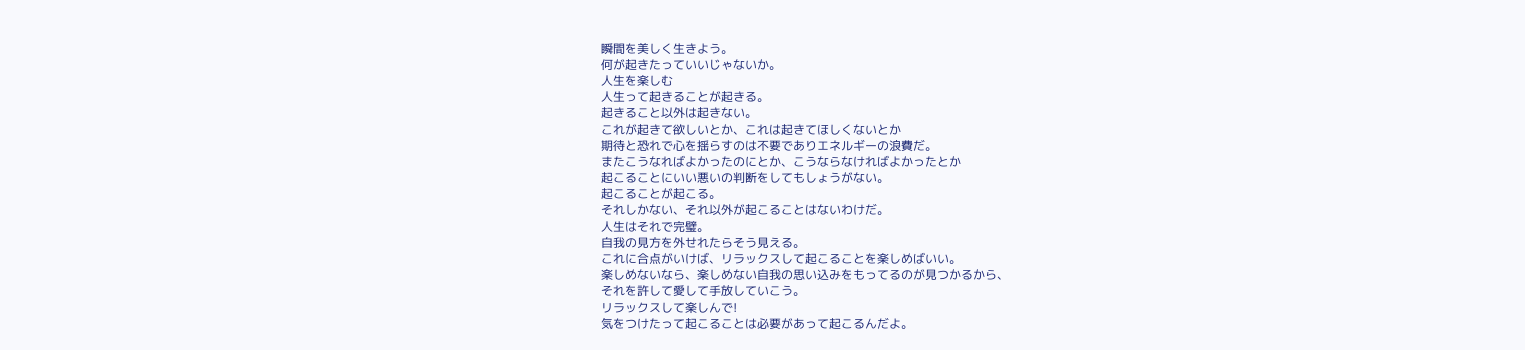瞬間を美しく生きよう。
何が起きたっていいじゃないか。
人生を楽しむ
人生って起きることが起きる。
起きること以外は起きない。
これが起きて欲しいとか、これは起きてほしくないとか
期待と恐れで心を揺らすのは不要でありエネルギーの浪費だ。
またこうなればよかったのにとか、こうならなければよかったとか
起こることにいい悪いの判断をしてもしょうがない。
起こることが起こる。
それしかない、それ以外が起こることはないわけだ。
人生はそれで完璧。
自我の見方を外せれたらそう見える。
これに合点がいけば、リラックスして起こることを楽しめばいい。
楽しめないなら、楽しめない自我の思い込みをもってるのが見つかるから、
それを許して愛して手放していこう。
リラックスして楽しんで!
気をつけたって起こることは必要があって起こるんだよ。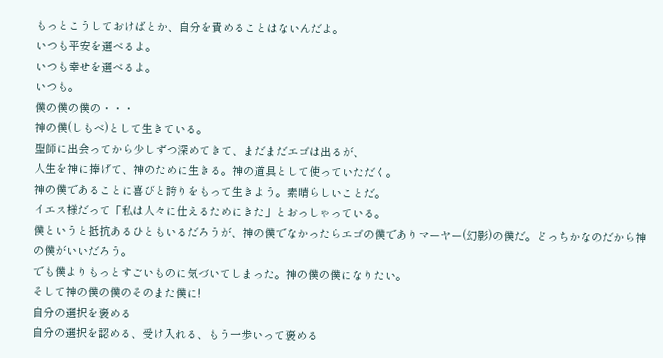もっとこうしておけばとか、自分を責めることはないんだよ。
いつも平安を選べるよ。
いつも幸せを選べるよ。
いつも。
僕の僕の僕の・・・
神の僕(しもべ)として生きている。
聖師に出会ってから少しずつ深めてきて、まだまだエゴは出るが、
人生を神に捧げて、神のために生きる。神の道具として使っていただく。
神の僕であることに喜びと誇りをもって生きよう。素晴らしいことだ。
イエス様だって「私は人々に仕えるためにきた」とおっしゃっている。
僕というと抵抗あるひともいるだろうが、神の僕でなかったらエゴの僕でありマーヤー(幻影)の僕だ。どっちかなのだから神の僕がいいだろう。
でも僕よりもっとすごいものに気づいてしまった。神の僕の僕になりたい。
そして神の僕の僕のそのまた僕に!
自分の選択を褒める
自分の選択を認める、受け入れる、もう一歩いって褒める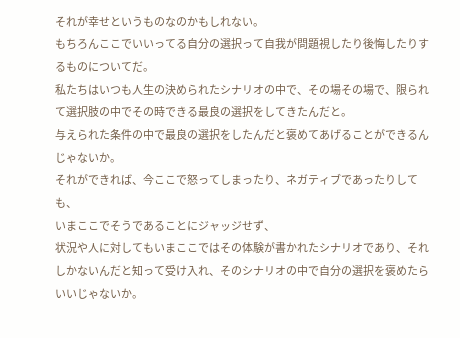それが幸せというものなのかもしれない。
もちろんここでいいってる自分の選択って自我が問題視したり後悔したりするものについてだ。
私たちはいつも人生の決められたシナリオの中で、その場その場で、限られて選択肢の中でその時できる最良の選択をしてきたんだと。
与えられた条件の中で最良の選択をしたんだと褒めてあげることができるんじゃないか。
それができれば、今ここで怒ってしまったり、ネガティブであったりしても、
いまここでそうであることにジャッジせず、
状況や人に対してもいまここではその体験が書かれたシナリオであり、それしかないんだと知って受け入れ、そのシナリオの中で自分の選択を褒めたらいいじゃないか。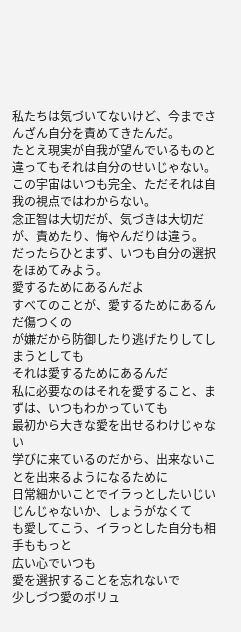私たちは気づいてないけど、今までさんざん自分を責めてきたんだ。
たとえ現実が自我が望んでいるものと違ってもそれは自分のせいじゃない。
この宇宙はいつも完全、ただそれは自我の視点ではわからない。
念正智は大切だが、気づきは大切だが、責めたり、悔やんだりは違う。
だったらひとまず、いつも自分の選択をほめてみよう。
愛するためにあるんだよ
すべてのことが、愛するためにあるんだ傷つくの
が嫌だから防御したり逃げたりしてしまうとしても
それは愛するためにあるんだ
私に必要なのはそれを愛すること、まずは、いつもわかっていても
最初から大きな愛を出せるわけじゃない
学びに来ているのだから、出来ないことを出来るようになるために
日常細かいことでイラっとしたいじいじんじゃないか、しょうがなくて
も愛してこう、イラっとした自分も相手ももっと
広い心でいつも
愛を選択することを忘れないで
少しづつ愛のボリュ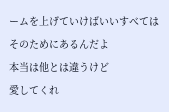ームを上げていけばいいすべては
そのためにあるんだよ
本当は他とは違うけど
愛してくれ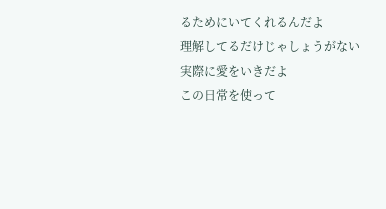るためにいてくれるんだよ
理解してるだけじゃしょうがない
実際に愛をいきだよ
この日常を使って